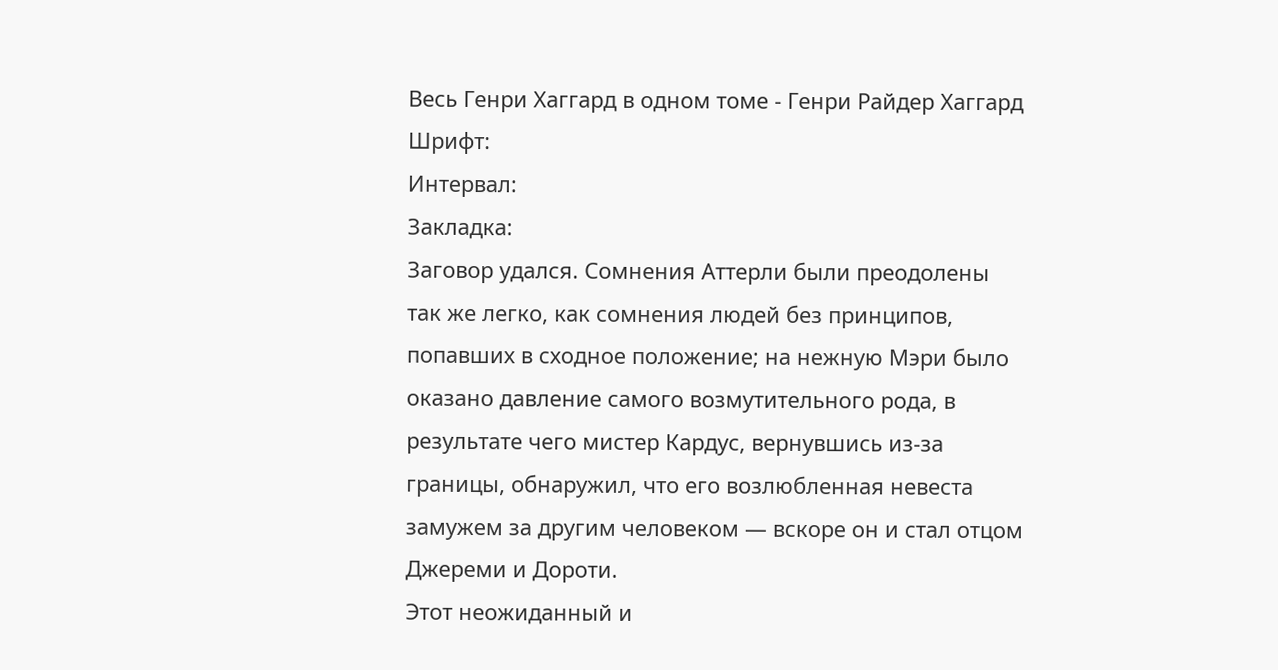Весь Генри Хаггард в одном томе - Генри Райдер Хаггард
Шрифт:
Интервал:
Закладка:
Заговор удался. Сомнения Аттерли были преодолены так же легко, как сомнения людей без принципов, попавших в сходное положение; на нежную Мэри было оказано давление самого возмутительного рода, в результате чего мистер Кардус, вернувшись из-за границы, обнаружил, что его возлюбленная невеста замужем за другим человеком — вскоре он и стал отцом Джереми и Дороти.
Этот неожиданный и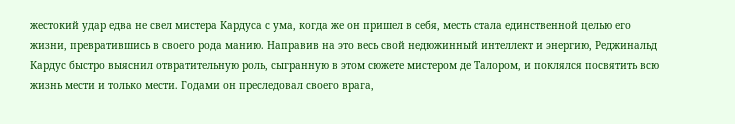жестокий удар едва не свел мистера Кардуса с ума, когда же он пришел в себя, месть стала единственной целью его жизни, превратившись в своего рода манию. Направив на это весь свой недюжинный интеллект и энергию, Реджинальд Кардус быстро выяснил отвратительную роль, сыгранную в этом сюжете мистером де Талором, и поклялся посвятить всю жизнь мести и только мести. Годами он преследовал своего врага,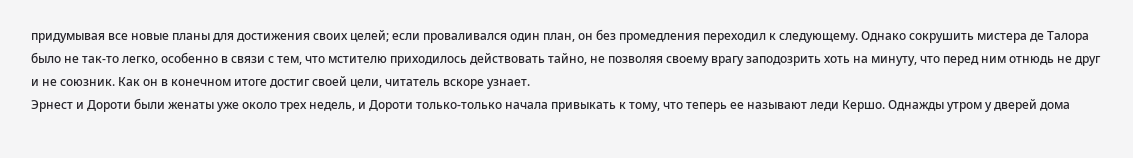придумывая все новые планы для достижения своих целей; если проваливался один план, он без промедления переходил к следующему. Однако сокрушить мистера де Талора было не так-то легко, особенно в связи с тем, что мстителю приходилось действовать тайно, не позволяя своему врагу заподозрить хоть на минуту, что перед ним отнюдь не друг и не союзник. Как он в конечном итоге достиг своей цели, читатель вскоре узнает.
Эрнест и Дороти были женаты уже около трех недель, и Дороти только-только начала привыкать к тому, что теперь ее называют леди Кершо. Однажды утром у дверей дома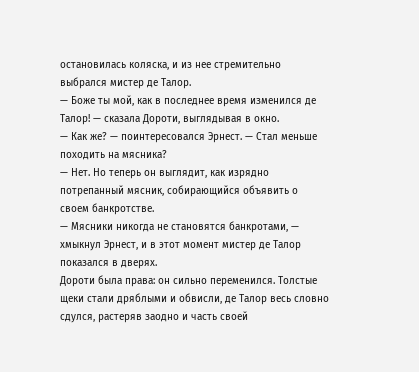остановилась коляска, и из нее стремительно выбрался мистер де Талор.
— Боже ты мой, как в последнее время изменился де Талор! — сказала Дороти, выглядывая в окно.
— Как же? — поинтересовался Эрнест. — Стал меньше походить на мясника?
— Нет. Но теперь он выглядит, как изрядно потрепанный мясник, собирающийся объявить о своем банкротстве.
— Мясники никогда не становятся банкротами, — хмыкнул Эрнест, и в этот момент мистер де Талор показался в дверях.
Дороти была права: он сильно переменился. Толстые щеки стали дряблыми и обвисли, де Талор весь словно сдулся, растеряв заодно и часть своей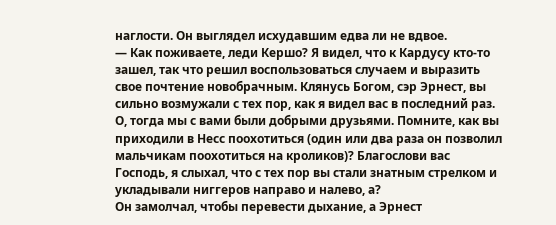наглости. Он выглядел исхудавшим едва ли не вдвое.
— Как поживаете, леди Кершо? Я видел, что к Кардусу кто-то зашел, так что решил воспользоваться случаем и выразить свое почтение новобрачным. Клянусь Богом, сэр Эрнест, вы сильно возмужали с тех пор, как я видел вас в последний раз. О, тогда мы с вами были добрыми друзьями. Помните, как вы приходили в Несс поохотиться (один или два раза он позволил мальчикам поохотиться на кроликов)? Благослови вас Господь, я слыхал, что с тех пор вы стали знатным стрелком и укладывали ниггеров направо и налево, а?
Он замолчал, чтобы перевести дыхание, а Эрнест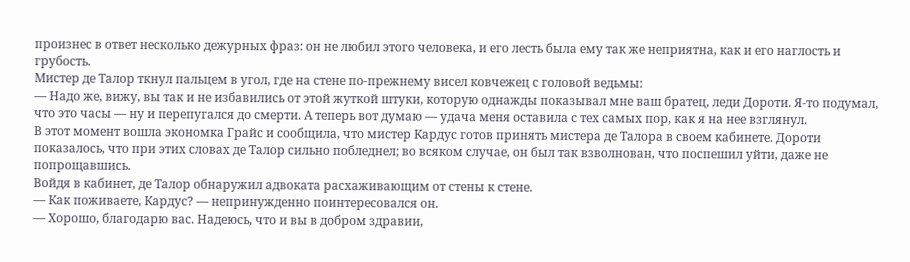произнес в ответ несколько дежурных фраз: он не любил этого человека, и его лесть была ему так же неприятна, как и его наглость и грубость.
Мистер де Талор ткнул пальцем в угол, где на стене по-прежнему висел ковчежец с головой ведьмы:
— Надо же, вижу, вы так и не избавились от этой жуткой штуки, которую однажды показывал мне ваш братец, леди Дороти. Я-то подумал, что это часы — ну и перепугался до смерти. А теперь вот думаю — удача меня оставила с тех самых пор, как я на нее взглянул.
В этот момент вошла экономка Грайс и сообщила, что мистер Кардус готов принять мистера де Талора в своем кабинете. Дороти показалось, что при этих словах де Талор сильно побледнел; во всяком случае, он был так взволнован, что поспешил уйти, даже не попрощавшись.
Войдя в кабинет, де Талор обнаружил адвоката расхаживающим от стены к стене.
— Как поживаете, Кардус? — непринужденно поинтересовался он.
— Хорошо, благодарю вас. Надеюсь, что и вы в добром здравии,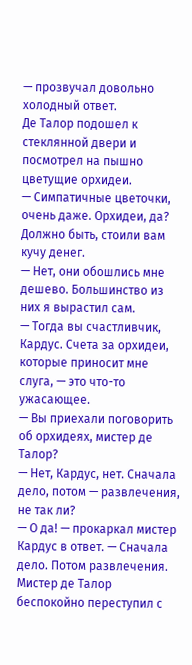— прозвучал довольно холодный ответ.
Де Талор подошел к стеклянной двери и посмотрел на пышно цветущие орхидеи.
— Симпатичные цветочки, очень даже. Орхидеи, да? Должно быть, стоили вам кучу денег.
— Нет, они обошлись мне дешево. Большинство из них я вырастил сам.
— Тогда вы счастливчик, Кардус. Счета за орхидеи, которые приносит мне слуга, — это что-то ужасающее.
— Вы приехали поговорить об орхидеях, мистер де Талор?
— Нет, Кардус, нет. Сначала дело, потом — развлечения, не так ли?
— О да! — прокаркал мистер Кардус в ответ. — Сначала дело. Потом развлечения.
Мистер де Талор беспокойно переступил с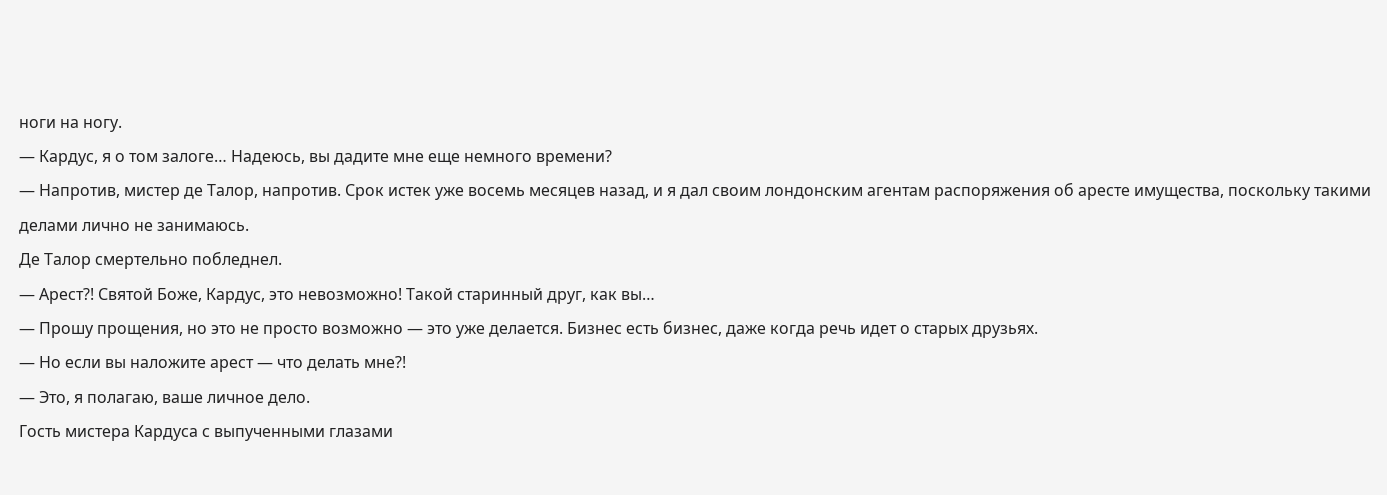ноги на ногу.
— Кардус, я о том залоге… Надеюсь, вы дадите мне еще немного времени?
— Напротив, мистер де Талор, напротив. Срок истек уже восемь месяцев назад, и я дал своим лондонским агентам распоряжения об аресте имущества, поскольку такими делами лично не занимаюсь.
Де Талор смертельно побледнел.
— Арест?! Святой Боже, Кардус, это невозможно! Такой старинный друг, как вы…
— Прошу прощения, но это не просто возможно — это уже делается. Бизнес есть бизнес, даже когда речь идет о старых друзьях.
— Но если вы наложите арест — что делать мне?!
— Это, я полагаю, ваше личное дело.
Гость мистера Кардуса с выпученными глазами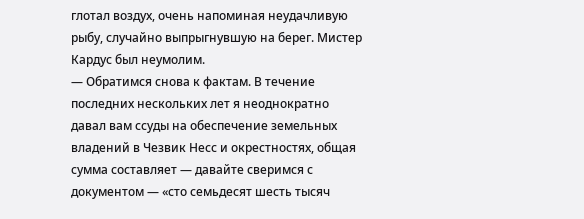глотал воздух, очень напоминая неудачливую рыбу, случайно выпрыгнувшую на берег. Мистер Кардус был неумолим.
— Обратимся снова к фактам. В течение последних нескольких лет я неоднократно давал вам ссуды на обеспечение земельных владений в Чезвик Несс и окрестностях, общая сумма составляет — давайте сверимся с документом — «сто семьдесят шесть тысяч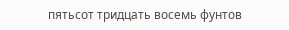пятьсот тридцать восемь фунтов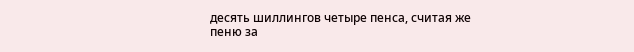десять шиллингов четыре пенса, считая же пеню за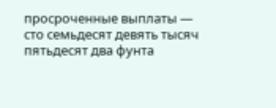просроченные выплаты — сто семьдесят девять тысяч пятьдесят два фунта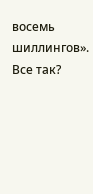восемь шиллингов». Все так?